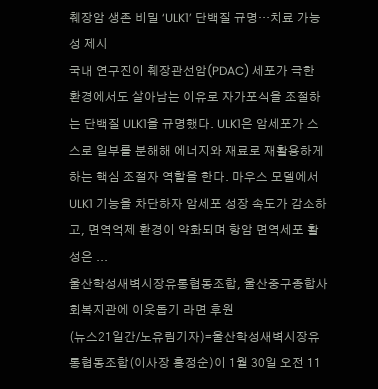췌장암 생존 비밀 ‘ULK1’ 단백질 규명…치료 가능성 제시
국내 연구진이 췌장관선암(PDAC) 세포가 극한 환경에서도 살아남는 이유로 자가포식을 조절하는 단백질 ULK1을 규명했다. ULK1은 암세포가 스스로 일부를 분해해 에너지와 재료로 재활용하게 하는 핵심 조절자 역할을 한다. 마우스 모델에서 ULK1 기능을 차단하자 암세포 성장 속도가 감소하고, 면역억제 환경이 약화되며 항암 면역세포 활성은 ...
울산학성새벽시장유통협동조합, 울산중구종합사회복지관에 이웃돕기 라면 후원
(뉴스21일간/노유림기자)=울산학성새벽시장유통협동조합(이사장 홍정순)이 1월 30일 오전 11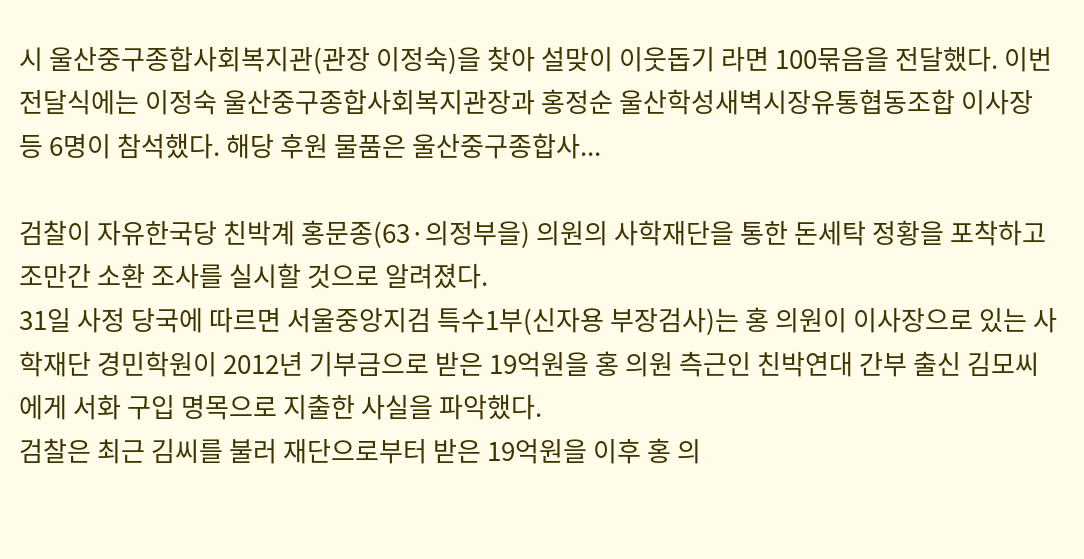시 울산중구종합사회복지관(관장 이정숙)을 찾아 설맞이 이웃돕기 라면 100묶음을 전달했다. 이번 전달식에는 이정숙 울산중구종합사회복지관장과 홍정순 울산학성새벽시장유통협동조합 이사장 등 6명이 참석했다. 해당 후원 물품은 울산중구종합사...

검찰이 자유한국당 친박계 홍문종(63·의정부을) 의원의 사학재단을 통한 돈세탁 정황을 포착하고 조만간 소환 조사를 실시할 것으로 알려졌다.
31일 사정 당국에 따르면 서울중앙지검 특수1부(신자용 부장검사)는 홍 의원이 이사장으로 있는 사학재단 경민학원이 2012년 기부금으로 받은 19억원을 홍 의원 측근인 친박연대 간부 출신 김모씨에게 서화 구입 명목으로 지출한 사실을 파악했다.
검찰은 최근 김씨를 불러 재단으로부터 받은 19억원을 이후 홍 의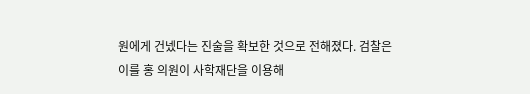원에게 건넸다는 진술을 확보한 것으로 전해졌다. 검찰은 이를 홍 의원이 사학재단을 이용해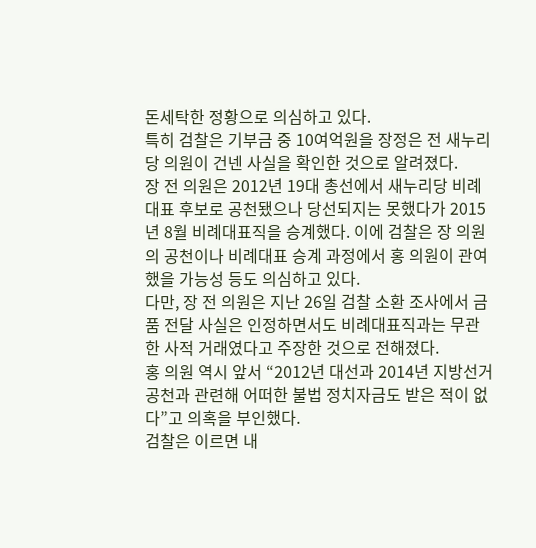돈세탁한 정황으로 의심하고 있다.
특히 검찰은 기부금 중 10여억원을 장정은 전 새누리당 의원이 건넨 사실을 확인한 것으로 알려졌다.
장 전 의원은 2012년 19대 총선에서 새누리당 비례대표 후보로 공천됐으나 당선되지는 못했다가 2015년 8월 비례대표직을 승계했다. 이에 검찰은 장 의원의 공천이나 비례대표 승계 과정에서 홍 의원이 관여했을 가능성 등도 의심하고 있다.
다만, 장 전 의원은 지난 26일 검찰 소환 조사에서 금품 전달 사실은 인정하면서도 비례대표직과는 무관한 사적 거래였다고 주장한 것으로 전해졌다.
홍 의원 역시 앞서 “2012년 대선과 2014년 지방선거 공천과 관련해 어떠한 불법 정치자금도 받은 적이 없다”고 의혹을 부인했다.
검찰은 이르면 내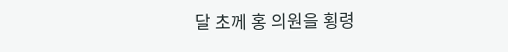달 초께 홍 의원을 횡령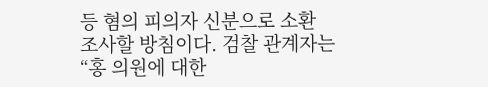등 혐의 피의자 신분으로 소환 조사할 방침이다. 검찰 관계자는 “홍 의원에 대한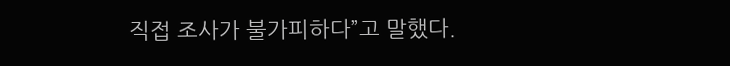직접 조사가 불가피하다”고 말했다.